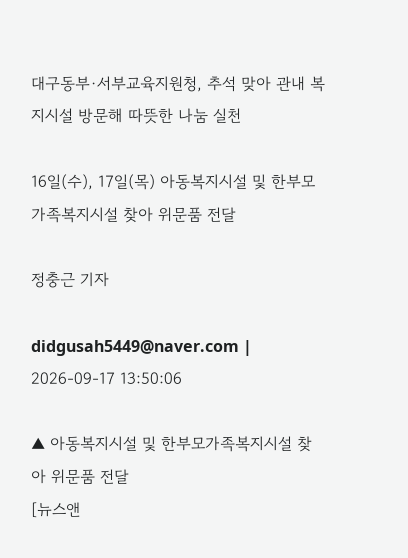대구동부·서부교육지원청, 추석 맞아 관내 복지시설 방문해 따뜻한 나눔 실천

16일(수), 17일(목) 아동복지시설 및 한부모가족복지시설 찾아 위문품 전달

정충근 기자

didgusah5449@naver.com | 2026-09-17 13:50:06

▲ 아동복지시설 및 한부모가족복지시설 찾아 위문품 전달
[뉴스앤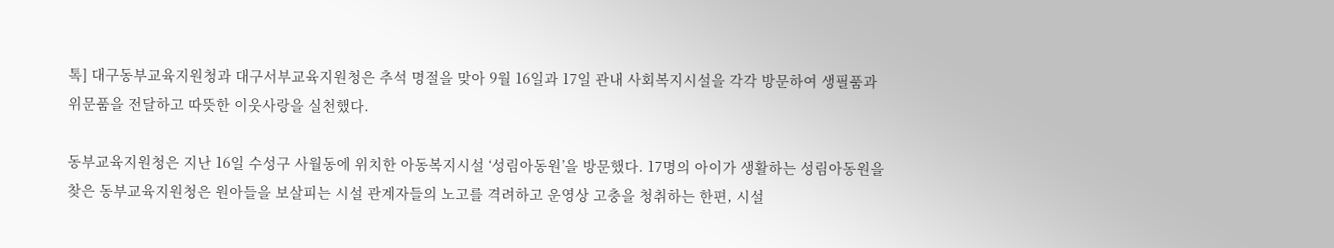톡] 대구동부교육지원청과 대구서부교육지원청은 추석 명절을 맞아 9월 16일과 17일 관내 사회복지시설을 각각 방문하여 생필품과 위문품을 전달하고 따뜻한 이웃사랑을 실천했다.

동부교육지원청은 지난 16일 수성구 사월동에 위치한 아동복지시설 ‘성림아동원’을 방문했다. 17명의 아이가 생활하는 성림아동원을 찾은 동부교육지원청은 원아들을 보살피는 시설 관계자들의 노고를 격려하고 운영상 고충을 청취하는 한편, 시설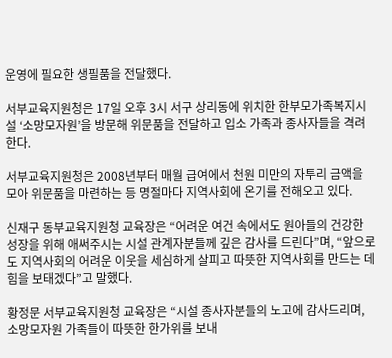운영에 필요한 생필품을 전달했다.

서부교육지원청은 17일 오후 3시 서구 상리동에 위치한 한부모가족복지시설 ‘소망모자원’을 방문해 위문품을 전달하고 입소 가족과 종사자들을 격려한다.

서부교육지원청은 2008년부터 매월 급여에서 천원 미만의 자투리 금액을 모아 위문품을 마련하는 등 명절마다 지역사회에 온기를 전해오고 있다.

신재구 동부교육지원청 교육장은 “어려운 여건 속에서도 원아들의 건강한 성장을 위해 애써주시는 시설 관계자분들께 깊은 감사를 드린다”며, “앞으로도 지역사회의 어려운 이웃을 세심하게 살피고 따뜻한 지역사회를 만드는 데 힘을 보태겠다”고 말했다.

황정문 서부교육지원청 교육장은 “시설 종사자분들의 노고에 감사드리며, 소망모자원 가족들이 따뜻한 한가위를 보내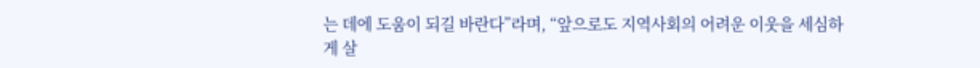는 데에 도움이 되길 바란다”라며, “앞으로도 지역사회의 어려운 이웃을 세심하게 살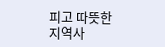피고 따뜻한 지역사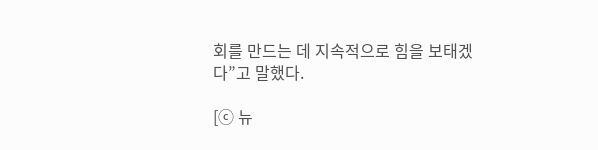회를 만드는 데 지속적으로 힘을 보태겠다”고 말했다.

[ⓒ 뉴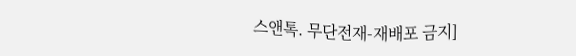스앤톡. 무단전재-재배포 금지]